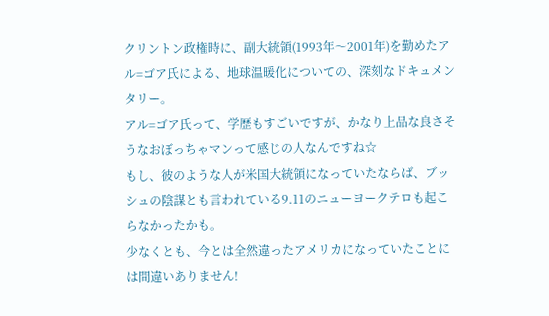クリントン政権時に、副大統領(1993年〜2001年)を勤めたアル=ゴア氏による、地球温暖化についての、深刻なドキュメンタリー。
アル=ゴア氏って、学歴もすごいですが、かなり上品な良さそうなおぼっちゃマンって感じの人なんですね☆
もし、彼のような人が米国大統領になっていたならば、ブッシュの陰謀とも言われている9.11のニューヨークテロも起こらなかったかも。
少なくとも、今とは全然違ったアメリカになっていたことには間違いありません!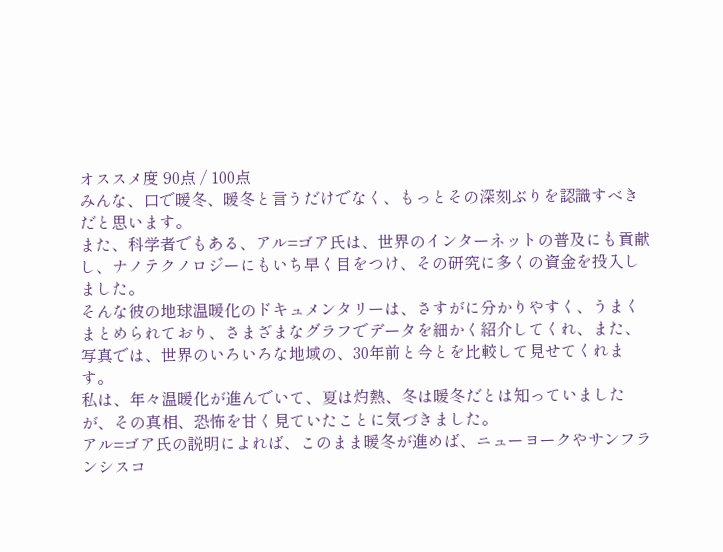オススメ度 90点 / 100点
みんな、口で暖冬、暖冬と言うだけでなく、もっとその深刻ぶりを認識すべきだと思います。
また、科学者でもある、アル=ゴア氏は、世界のインターネットの普及にも貢献し、ナノテクノロジーにもいち早く目をつけ、その研究に多くの資金を投入しました。
そんな彼の地球温暖化のドキュメンタリーは、さすがに分かりやすく、うまくまとめられており、さまざまなグラフでデータを細かく紹介してくれ、また、写真では、世界のいろいろな地域の、30年前と今とを比較して見せてくれます。
私は、年々温暖化が進んでいて、夏は灼熱、冬は暖冬だとは知っていましたが、その真相、恐怖を甘く見ていたことに気づきました。
アル=ゴア氏の説明によれば、このまま暖冬が進めば、ニューヨークやサンフランシスコ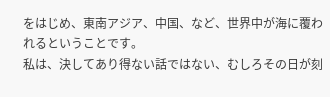をはじめ、東南アジア、中国、など、世界中が海に覆われるということです。
私は、決してあり得ない話ではない、むしろその日が刻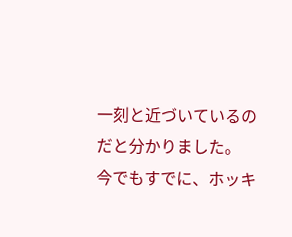一刻と近づいているのだと分かりました。
今でもすでに、ホッキ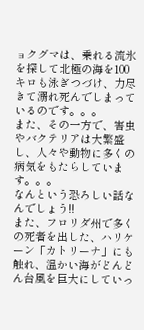ョクグマは、乗れる流氷を探して北極の海を100キロも泳ぎつづけ、力尽きて溺れ死んでしまっているのです。。。
また、その一方で、害虫やバクテリアは大繁盛し、人々や動物に多くの病気をもたらしています。。。
なんという恐ろしい話なんでしょう!!
また、フロリダ州で多くの死者を出した、ハリケーン「カトリーナ」にも触れ、温かい海がどんどん台風を巨大にしていっ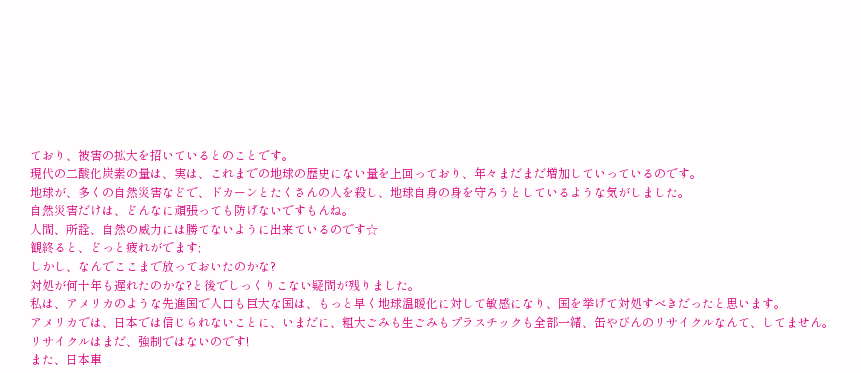ており、被害の拡大を招いているとのことです。
現代の二酸化炭素の量は、実は、これまでの地球の歴史にない量を上回っており、年々まだまだ増加していっているのです。
地球が、多くの自然災害などで、ドカーンとたくさんの人を殺し、地球自身の身を守ろうとしているような気がしました。
自然災害だけは、どんなに頑張っても防げないですもんね。
人間、所詮、自然の威力には勝てないように出来ているのです☆
観終ると、どっと疲れがでます;
しかし、なんでここまで放っておいたのかな?
対処が何十年も遅れたのかな?と後でしっくりこない疑問が残りました。
私は、アメリカのような先進国で人口も巨大な国は、もっと早く地球温暖化に対して敏感になり、国を挙げて対処すべきだったと思います。
アメリカでは、日本では信じられないことに、いまだに、粗大ごみも生ごみもプラスチックも全部一緒、缶やびんのリサイクルなんて、してません。
リサイクルはまだ、強制ではないのです!
また、日本車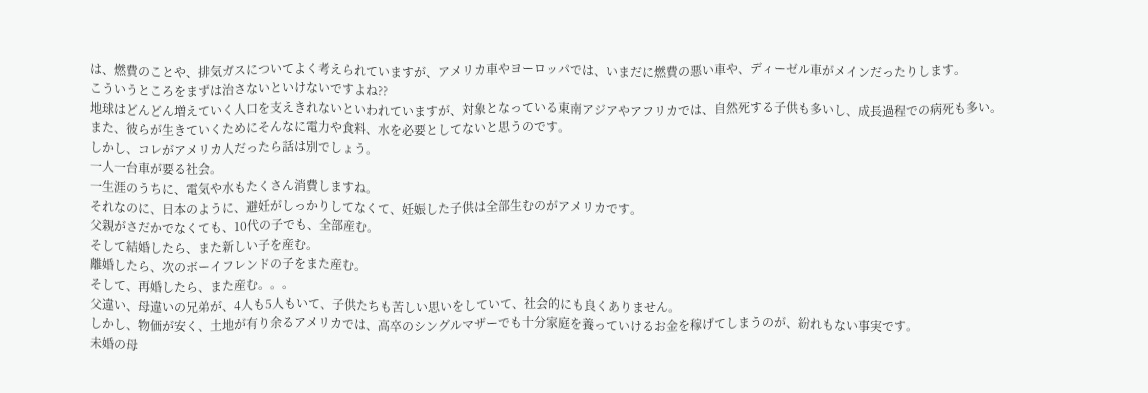は、燃費のことや、排気ガスについてよく考えられていますが、アメリカ車やヨーロッパでは、いまだに燃費の悪い車や、ディーゼル車がメインだったりします。
こういうところをまずは治さないといけないですよね??
地球はどんどん増えていく人口を支えきれないといわれていますが、対象となっている東南アジアやアフリカでは、自然死する子供も多いし、成長過程での病死も多い。
また、彼らが生きていくためにそんなに電力や食料、水を必要としてないと思うのです。
しかし、コレがアメリカ人だったら話は別でしょう。
一人一台車が要る社会。
一生涯のうちに、電気や水もたくさん消費しますね。
それなのに、日本のように、避妊がしっかりしてなくて、妊娠した子供は全部生むのがアメリカです。
父親がさだかでなくても、10代の子でも、全部産む。
そして結婚したら、また新しい子を産む。
離婚したら、次のボーイフレンドの子をまた産む。
そして、再婚したら、また産む。。。
父違い、母違いの兄弟が、4人も5人もいて、子供たちも苦しい思いをしていて、社会的にも良くありません。
しかし、物価が安く、土地が有り余るアメリカでは、高卒のシングルマザーでも十分家庭を養っていけるお金を稼げてしまうのが、紛れもない事実です。
未婚の母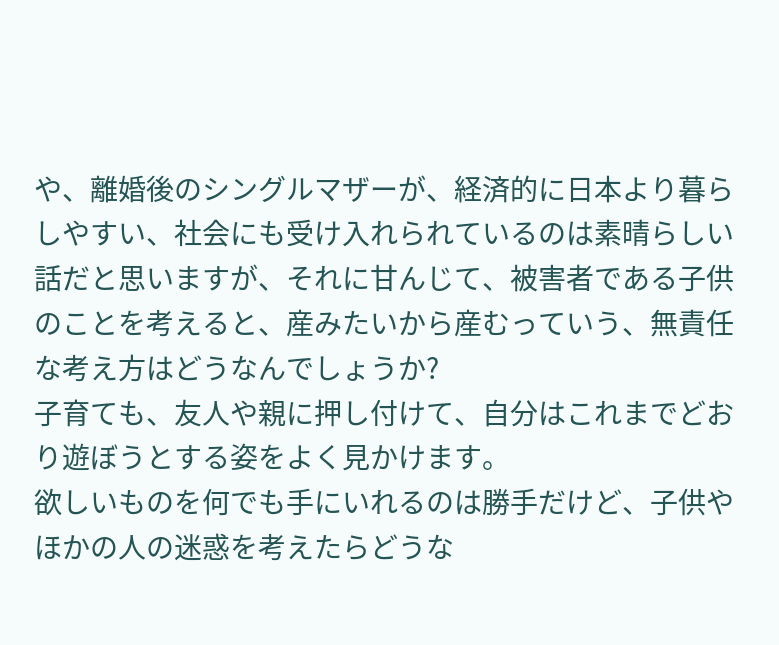や、離婚後のシングルマザーが、経済的に日本より暮らしやすい、社会にも受け入れられているのは素晴らしい話だと思いますが、それに甘んじて、被害者である子供のことを考えると、産みたいから産むっていう、無責任な考え方はどうなんでしょうか?
子育ても、友人や親に押し付けて、自分はこれまでどおり遊ぼうとする姿をよく見かけます。
欲しいものを何でも手にいれるのは勝手だけど、子供やほかの人の迷惑を考えたらどうな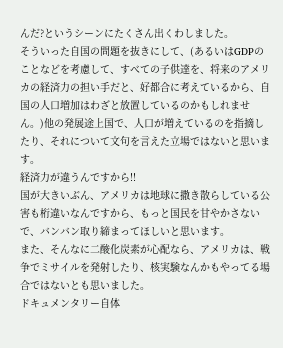んだ?というシーンにたくさん出くわしました。
そういった自国の問題を抜きにして、(あるいはGDPのことなどを考慮して、すべての子供達を、将来のアメリカの経済力の担い手だと、好都合に考えているから、自国の人口増加はわざと放置しているのかもしれません。)他の発展途上国で、人口が増えているのを指摘したり、それについて文句を言えた立場ではないと思います。
経済力が違うんですから!!
国が大きいぶん、アメリカは地球に撒き散らしている公害も桁違いなんですから、もっと国民を甘やかさないで、バンバン取り締まってほしいと思います。
また、そんなに二酸化炭素が心配なら、アメリカは、戦争でミサイルを発射したり、核実験なんかもやってる場合ではないとも思いました。
ドキュメンタリー自体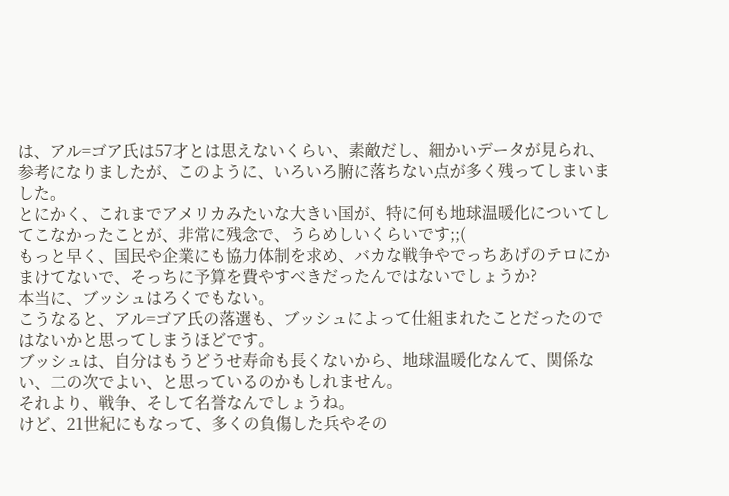は、アル=ゴア氏は57才とは思えないくらい、素敵だし、細かいデータが見られ、参考になりましたが、このように、いろいろ腑に落ちない点が多く残ってしまいました。
とにかく、これまでアメリカみたいな大きい国が、特に何も地球温暖化についてしてこなかったことが、非常に残念で、うらめしいくらいです;;(
もっと早く、国民や企業にも協力体制を求め、バカな戦争やでっちあげのテロにかまけてないで、そっちに予算を費やすべきだったんではないでしょうか?
本当に、ブッシュはろくでもない。
こうなると、アル=ゴア氏の落選も、ブッシュによって仕組まれたことだったのではないかと思ってしまうほどです。
ブッシュは、自分はもうどうせ寿命も長くないから、地球温暖化なんて、関係ない、二の次でよい、と思っているのかもしれません。
それより、戦争、そして名誉なんでしょうね。
けど、21世紀にもなって、多くの負傷した兵やその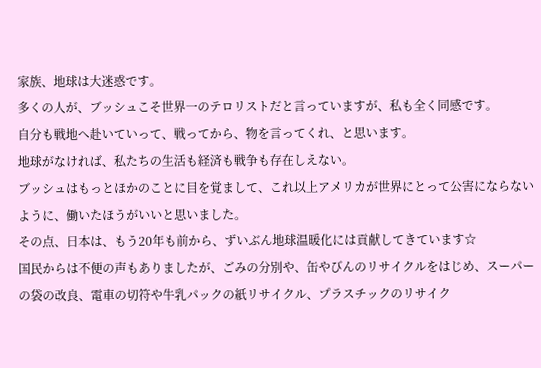家族、地球は大迷惑です。
多くの人が、ブッシュこそ世界一のテロリストだと言っていますが、私も全く同感です。
自分も戦地へ赴いていって、戦ってから、物を言ってくれ、と思います。
地球がなければ、私たちの生活も経済も戦争も存在しえない。
ブッシュはもっとほかのことに目を覚まして、これ以上アメリカが世界にとって公害にならないように、働いたほうがいいと思いました。
その点、日本は、もう20年も前から、ずいぶん地球温暖化には貢献してきています☆
国民からは不便の声もありましたが、ごみの分別や、缶やびんのリサイクルをはじめ、スーパーの袋の改良、電車の切符や牛乳パックの紙リサイクル、プラスチックのリサイク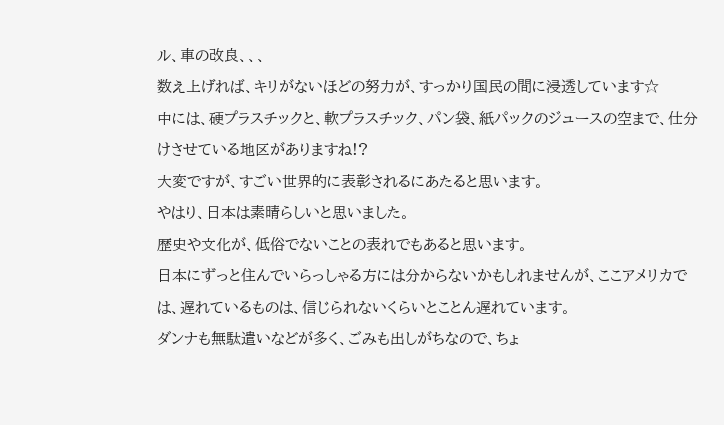ル、車の改良、、、
数え上げれば、キリがないほどの努力が、すっかり国民の間に浸透しています☆
中には、硬プラスチックと、軟プラスチック、パン袋、紙パックのジュースの空まで、仕分けさせている地区がありますね!?
大変ですが、すごい世界的に表彰されるにあたると思います。
やはり、日本は素晴らしいと思いました。
歴史や文化が、低俗でないことの表れでもあると思います。
日本にずっと住んでいらっしゃる方には分からないかもしれませんが、ここアメリカでは、遅れているものは、信じられないくらいとことん遅れています。
ダンナも無駄遣いなどが多く、ごみも出しがちなので、ちょ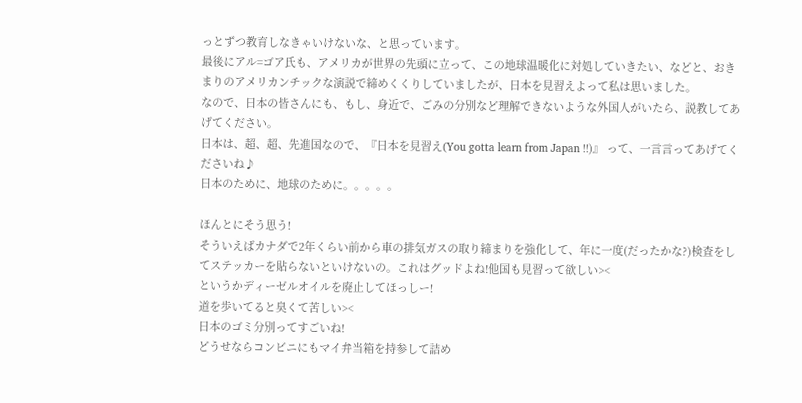っとずつ教育しなきゃいけないな、と思っています。
最後にアル=ゴア氏も、アメリカが世界の先頭に立って、この地球温暖化に対処していきたい、などと、おきまりのアメリカンチックな演説で締めくくりしていましたが、日本を見習えよって私は思いました。
なので、日本の皆さんにも、もし、身近で、ごみの分別など理解できないような外国人がいたら、説教してあげてください。
日本は、超、超、先進国なので、『日本を見習え(You gotta learn from Japan !!)』 って、一言言ってあげてくださいね♪
日本のために、地球のために。。。。。

ほんとにそう思う!
そういえばカナダで2年くらい前から車の排気ガスの取り締まりを強化して、年に一度(だったかな?)検査をしてステッカーを貼らないといけないの。これはグッドよね!他国も見習って欲しい><
というかディーゼルオイルを廃止してほっしー!
道を歩いてると臭くて苦しい><
日本のゴミ分別ってすごいね!
どうせならコンビニにもマイ弁当箱を持参して詰め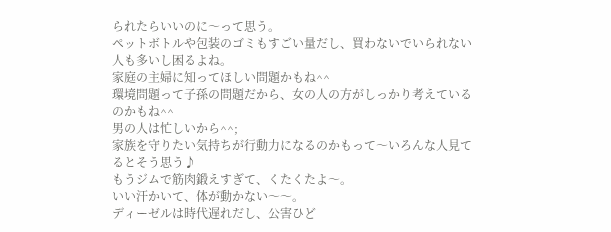られたらいいのに〜って思う。
ペットボトルや包装のゴミもすごい量だし、買わないでいられない人も多いし困るよね。
家庭の主婦に知ってほしい問題かもね^^
環境問題って子孫の問題だから、女の人の方がしっかり考えているのかもね^^
男の人は忙しいから^^;
家族を守りたい気持ちが行動力になるのかもって〜いろんな人見てるとそう思う♪
もうジムで筋肉鍛えすぎて、くたくたよ〜。
いい汗かいて、体が動かない〜〜。
ディーゼルは時代遅れだし、公害ひど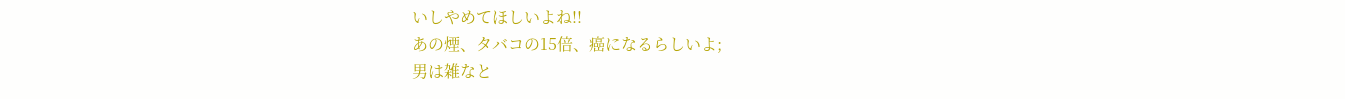いしやめてほしいよね!!
あの煙、タバコの15倍、癌になるらしいよ;
男は雑なと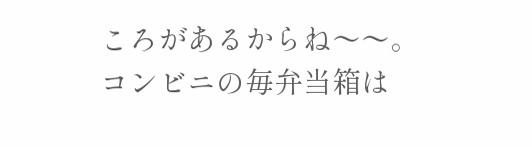ころがあるからね〜〜。
コンビニの毎弁当箱は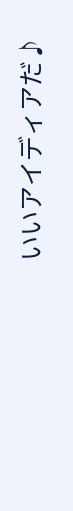いいアイディアだ♪